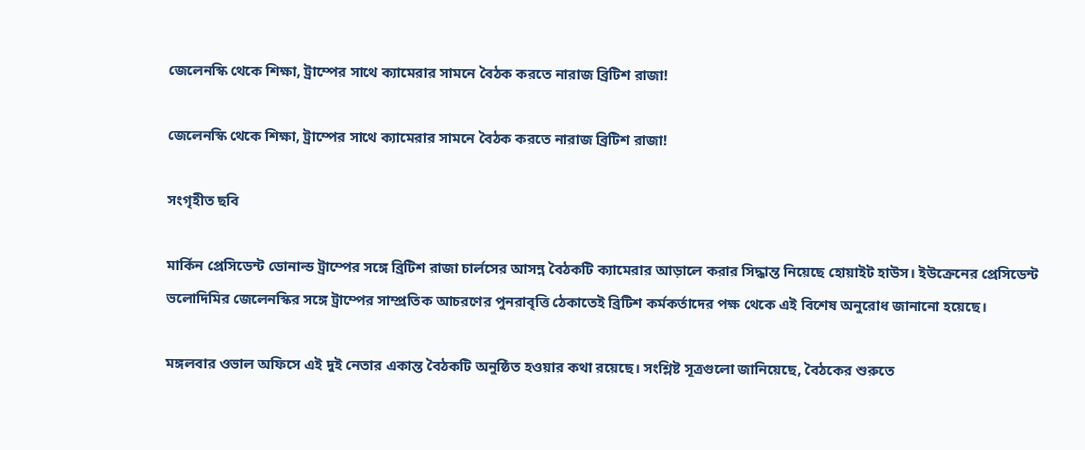জেলেনস্কি থেকে শিক্ষা, ট্রাম্পের সাথে ক্যামেরার সামনে বৈঠক করতে নারাজ ব্রিটিশ রাজা!

জেলেনস্কি থেকে শিক্ষা, ট্রাম্পের সাথে ক্যামেরার সামনে বৈঠক করতে নারাজ ব্রিটিশ রাজা!

সংগৃহীত ছবি

মার্কিন প্রেসিডেন্ট ডোনাল্ড ট্রাম্পের সঙ্গে ব্রিটিশ রাজা চার্লসের আসন্ন বৈঠকটি ক্যামেরার আড়ালে করার সিদ্ধান্ত নিয়েছে হোয়াইট হাউস। ইউক্রেনের প্রেসিডেন্ট ভলোদিমির জেলেনস্কির সঙ্গে ট্রাম্পের সাম্প্রতিক আচরণের পুনরাবৃত্তি ঠেকাতেই ব্রিটিশ কর্মকর্তাদের পক্ষ থেকে এই বিশেষ অনুরোধ জানানো হয়েছে।

মঙ্গলবার ওভাল অফিসে এই দুই নেতার একান্ত বৈঠকটি অনুষ্ঠিত হওয়ার কথা রয়েছে। সংশ্লিষ্ট সূত্রগুলো জানিয়েছে, বৈঠকের শুরুতে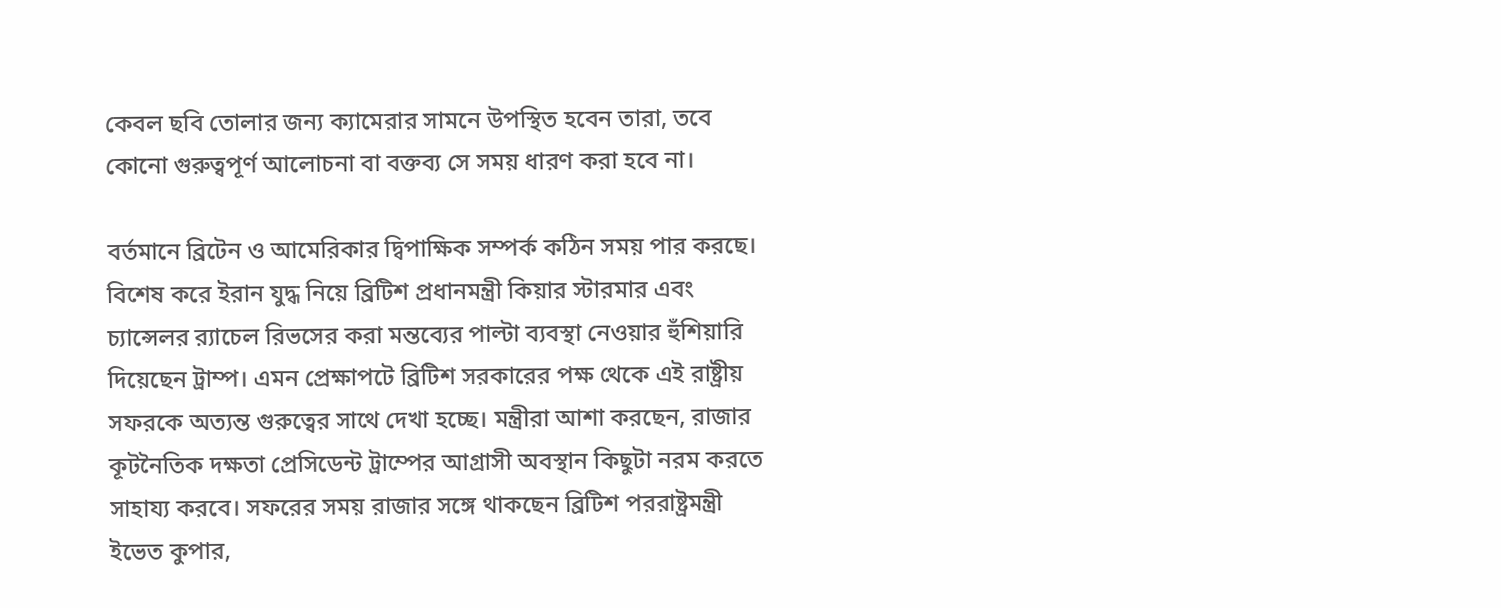কেবল ছবি তোলার জন্য ক্যামেরার সামনে উপস্থিত হবেন তারা, তবে কোনো গুরুত্বপূর্ণ আলোচনা বা বক্তব্য সে সময় ধারণ করা হবে না।

বর্তমানে ব্রিটেন ও আমেরিকার দ্বিপাক্ষিক সম্পর্ক কঠিন সময় পার করছে। বিশেষ করে ইরান যুদ্ধ নিয়ে ব্রিটিশ প্রধানমন্ত্রী কিয়ার স্টারমার এবং চ্যান্সেলর র‍্যাচেল রিভসের করা মন্তব্যের পাল্টা ব্যবস্থা নেওয়ার হুঁশিয়ারি দিয়েছেন ট্রাম্প। এমন প্রেক্ষাপটে ব্রিটিশ সরকারের পক্ষ থেকে এই রাষ্ট্রীয় সফরকে অত্যন্ত গুরুত্বের সাথে দেখা হচ্ছে। মন্ত্রীরা আশা করছেন, রাজার কূটনৈতিক দক্ষতা প্রেসিডেন্ট ট্রাম্পের আগ্রাসী অবস্থান কিছুটা নরম করতে সাহায্য করবে। সফরের সময় রাজার সঙ্গে থাকছেন ব্রিটিশ পররাষ্ট্রমন্ত্রী ইভেত কুপার,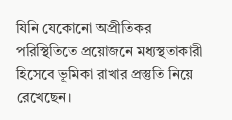যিনি যেকোনো অপ্রীতিকর পরিস্থিতিতে প্রয়োজনে মধ্যস্থতাকারী হিসেবে ভূমিকা রাখার প্রস্তুতি নিয়ে রেখেছেন।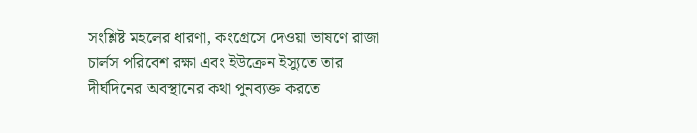সংশ্লিষ্ট মহলের ধারণা, কংগ্রেসে দেওয়া ভাষণে রাজা চার্লস পরিবেশ রক্ষা এবং ইউক্রেন ইস্যুতে তার দীর্ঘদিনের অবস্থানের কথা পুনব্যক্ত করতে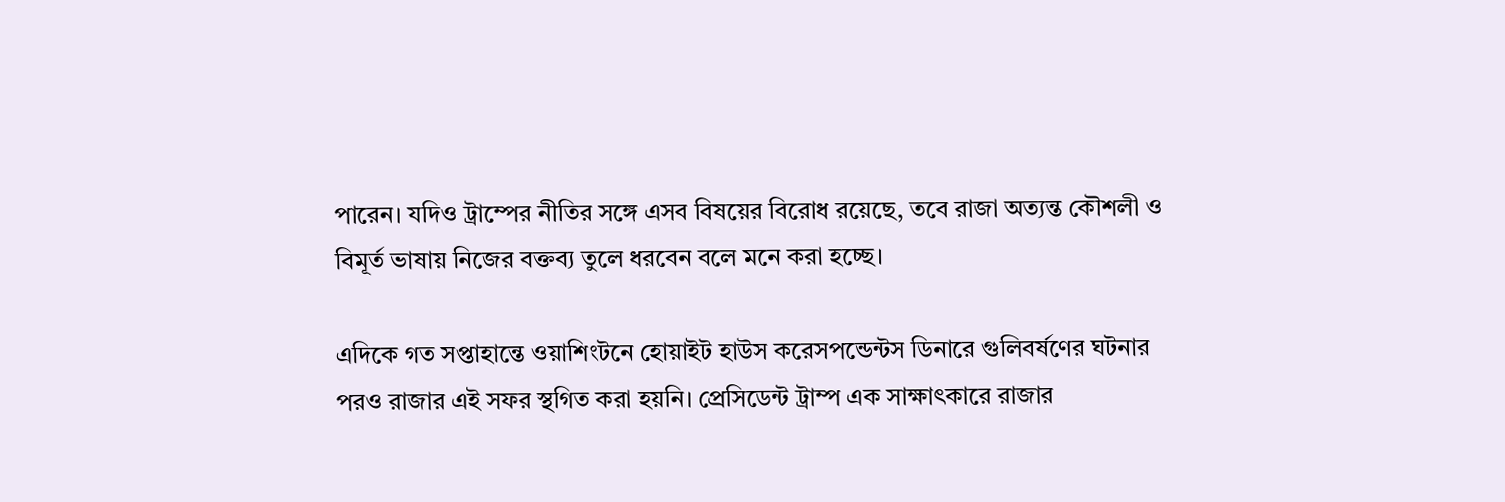পারেন। যদিও ট্রাম্পের নীতির সঙ্গে এসব বিষয়ের বিরোধ রয়েছে, তবে রাজা অত্যন্ত কৌশলী ও বিমূর্ত ভাষায় নিজের বক্তব্য তুলে ধরবেন বলে মনে করা হচ্ছে।

এদিকে গত সপ্তাহান্তে ওয়াশিংটনে হোয়াইট হাউস করেসপন্ডেন্টস ডিনারে গুলিবর্ষণের ঘটনার পরও রাজার এই সফর স্থগিত করা হয়নি। প্রেসিডেন্ট ট্রাম্প এক সাক্ষাৎকারে রাজার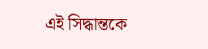এই সিদ্ধান্তকে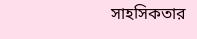সাহসিকতার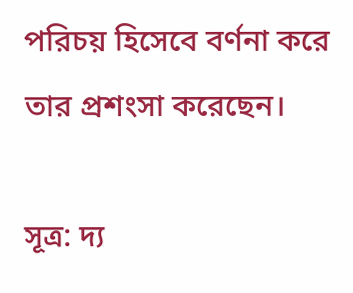পরিচয় হিসেবে বর্ণনা করে তার প্রশংসা করেছেন।

সূত্র: দ্য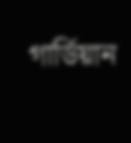গার্ডিয়ান